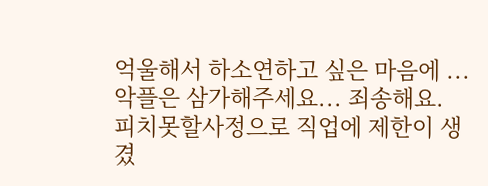억울해서 하소연하고 싶은 마음에 ...악플은 삼가해주세요... 죄송해요.
피치못할사정으로 직업에 제한이 생겼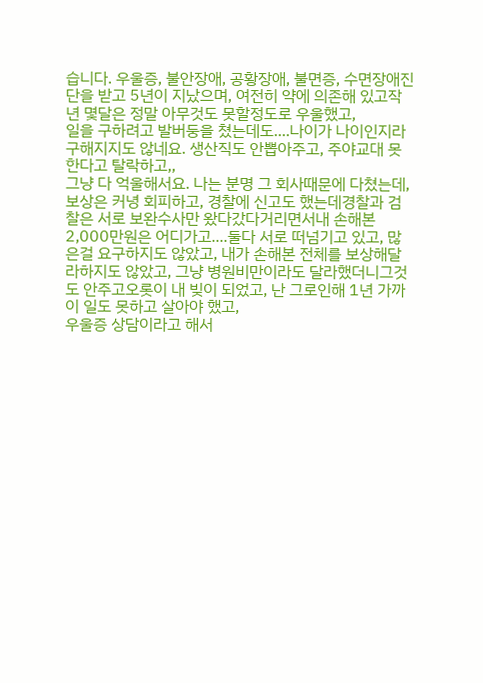습니다. 우울증, 불안장애, 공황장애, 불면증, 수면장애진단을 받고 5년이 지났으며, 여전히 약에 의존해 있고작년 몇달은 정말 아무것도 못할정도로 우울했고,
일을 구하려고 발버둥을 쳤는데도....나이가 나이인지라 구해지지도 않네요. 생산직도 안뽑아주고, 주야교대 못한다고 탈락하고,,
그냥 다 억울해서요. 나는 분명 그 회사때문에 다쳤는데, 보상은 커녕 회피하고, 경찰에 신고도 했는데경찰과 검찰은 서로 보완수사만 왔다갔다거리면서내 손해본 2,000만원은 어디가고....둘다 서로 떠넘기고 있고, 많은걸 요구하지도 않았고, 내가 손해본 전체를 보상해달라하지도 않았고, 그냥 병원비만이라도 달라했더니그것도 안주고오롯이 내 빚이 되었고, 난 그로인해 1년 가까이 일도 못하고 살아야 했고,
우울증 상담이라고 해서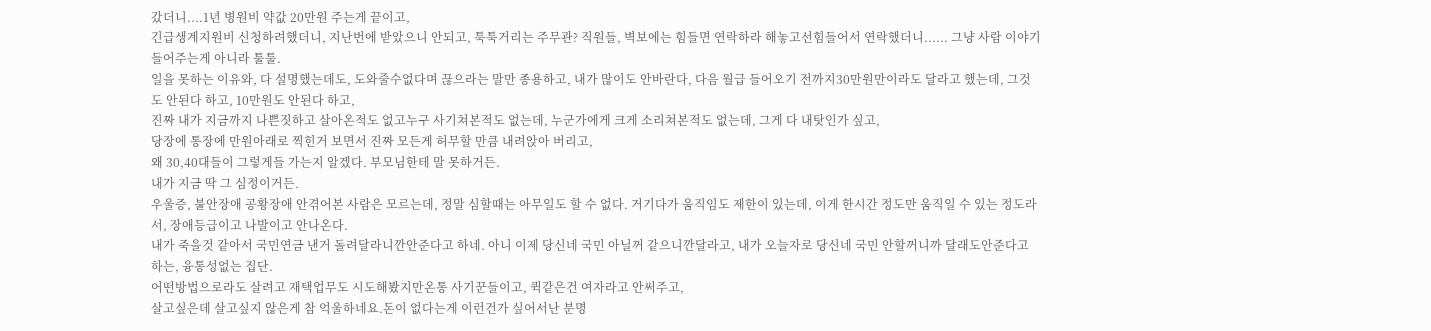갔더니....1년 병원비 약값 20만원 주는게 끝이고,
긴급생계지원비 신청하려했더니, 지난번에 받았으니 안되고, 툭툭거리는 주무관? 직원들, 벽보에는 힘들면 연락하라 해놓고선힘들어서 연락했더니...... 그냥 사람 이야기 들어주는게 아니라 툴툴.
일을 못하는 이유와, 다 설명했는데도, 도와줄수없다며 끊으라는 말만 종용하고, 내가 많이도 안바란다, 다음 월급 들어오기 전까지30만원만이라도 달라고 했는데, 그것도 안된다 하고, 10만원도 안된다 하고,
진짜 내가 지금까지 나쁜짓하고 살아온적도 없고누구 사기쳐본적도 없는데, 누군가에게 크게 소리쳐본적도 없는데, 그게 다 내탓인가 싶고,
당장에 통장에 만원아래로 찍힌거 보면서 진짜 모든게 허무할 만큼 내려앉아 버리고,
왜 30,40대들이 그렇게들 가는지 알겠다. 부모님한테 말 못하거든.
내가 지금 딱 그 심정이거든.
우울증, 불안장애 공황장애 안겪어본 사람은 모르는데, 정말 심할때는 아무일도 할 수 없다. 거기다가 움직임도 제한이 있는데, 이게 한시간 정도만 움직일 수 있는 정도라서, 장애등급이고 나발이고 안나온다.
내가 죽을것 같아서 국민연금 낸거 돌려달라니깐안준다고 하네. 아니 이제 당신네 국민 아닐꺼 같으니깐달라고, 내가 오늘자로 당신네 국민 안할꺼니까 달래도안준다고 하는, 융통성없는 집단.
어떤방법으로라도 살려고 재택업무도 시도해봤지만온통 사기꾼들이고, 퀵같은건 여자라고 안써주고,
살고싶은데 살고싶지 않은게 참 억울하네요.돈이 없다는게 이런건가 싶어서난 분명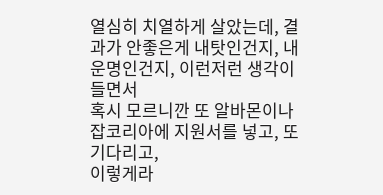열심히 치열하게 살았는데, 결과가 안좋은게 내탓인건지, 내 운명인건지, 이런저런 생각이 들면서
혹시 모르니깐 또 알바몬이나 잡코리아에 지원서를 넣고, 또 기다리고,
이렇게라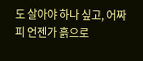도 살아야 하나 싶고, 어짜피 언젠가 흙으로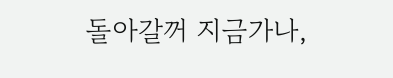돌아갈꺼 지금가나,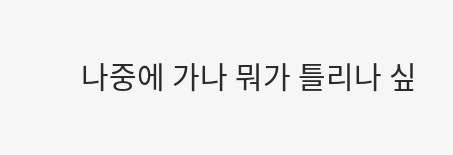나중에 가나 뭐가 틀리나 싶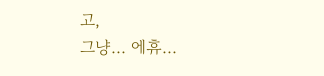고,
그냥... 에휴...